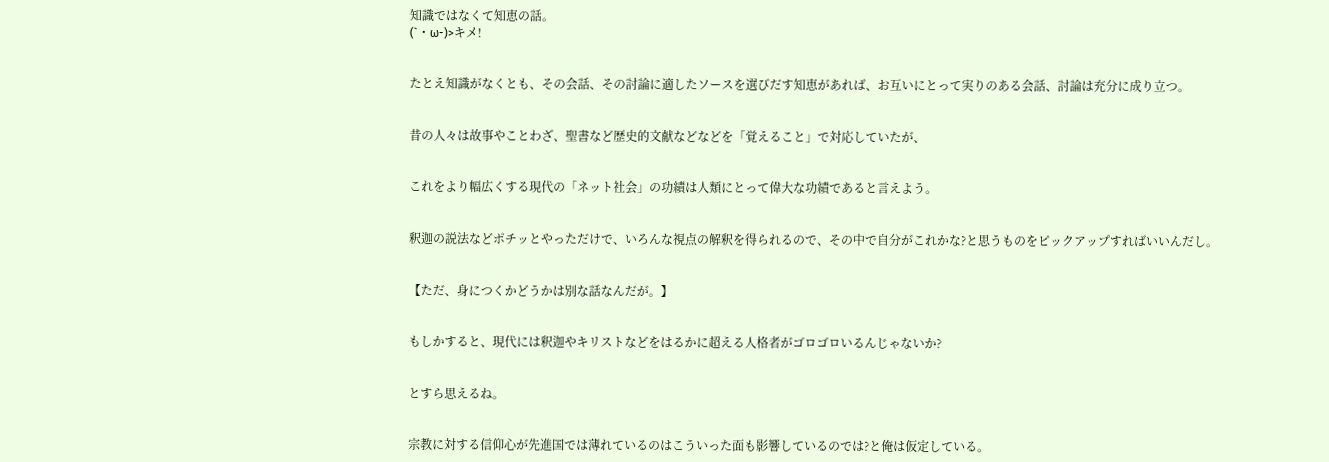知識ではなくて知恵の話。
(`・ω-)>キメ!


たとえ知識がなくとも、その会話、その討論に適したソースを選びだす知恵があれば、お互いにとって実りのある会話、討論は充分に成り立つ。


昔の人々は故事やことわざ、聖書など歴史的文献などなどを「覚えること」で対応していたが、


これをより幅広くする現代の「ネット社会」の功績は人類にとって偉大な功績であると言えよう。


釈迦の説法などポチッとやっただけで、いろんな視点の解釈を得られるので、その中で自分がこれかな?と思うものをピックアップすればいいんだし。


【ただ、身につくかどうかは別な話なんだが。】


もしかすると、現代には釈迦やキリストなどをはるかに超える人格者がゴロゴロいるんじゃないか?


とすら思えるね。


宗教に対する信仰心が先進国では薄れているのはこういった面も影響しているのでは?と俺は仮定している。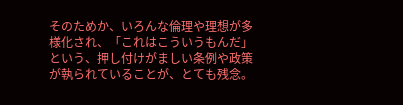そのためか、いろんな倫理や理想が多様化され、「これはこういうもんだ」という、押し付けがましい条例や政策が執られていることが、とても残念。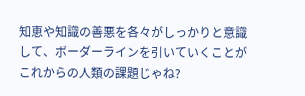知恵や知識の善悪を各々がしっかりと意識して、ボーダーラインを引いていくことがこれからの人類の課題じゃね?